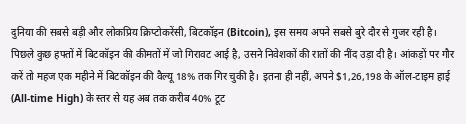दुनिया की सबसे बड़ी और लोकप्रिय क्रिप्टोकरेंसी, बिटकॉइन (Bitcoin), इस समय अपने सबसे बुरे दौर से गुजर रही है। पिछले कुछ हफ्तों में बिटकॉइन की कीमतों में जो गिरावट आई है, उसने निवेशकों की रातों की नींद उड़ा दी है। आंकड़ों पर गौर करें तो महज एक महीने में बिटकॉइन की वैल्यू 18% तक गिर चुकी है। इतना ही नहीं, अपने $1,26,198 के ऑल-टाइम हाई (All-time High) के स्तर से यह अब तक करीब 40% टूट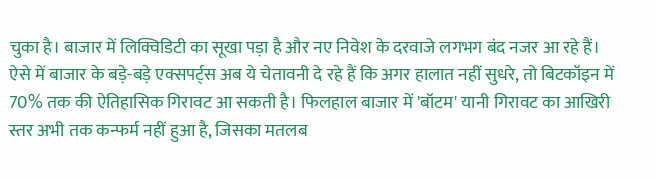चुका है। बाजार में लिक्विडिटी का सूखा पड़ा है और नए निवेश के दरवाजे लगभग बंद नजर आ रहे हैं।
ऐसे में बाजार के बड़े-बड़े एक्सपर्ट्स अब ये चेतावनी दे रहे हैं कि अगर हालात नहीं सुधरे, तो बिटकॉइन में 70% तक की ऐतिहासिक गिरावट आ सकती है। फिलहाल बाजार में 'बॉटम' यानी गिरावट का आखिरी स्तर अभी तक कन्फर्म नहीं हुआ है, जिसका मतलब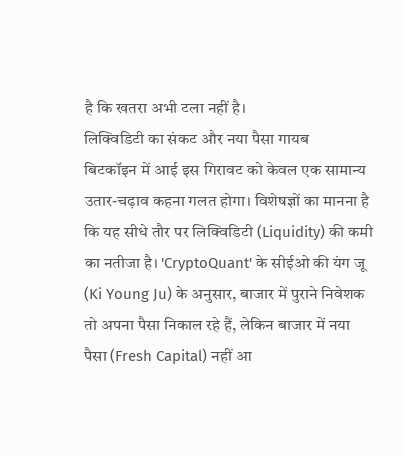है कि खतरा अभी टला नहीं है।
लिक्विडिटी का संकट और नया पैसा गायब
बिटकॉइन में आई इस गिरावट को केवल एक सामान्य उतार-चढ़ाव कहना गलत होगा। विशेषज्ञों का मानना है कि यह सीधे तौर पर लिक्विडिटी (Liquidity) की कमी का नतीजा है। 'CryptoQuant' के सीईओ की यंग जू (Ki Young Ju) के अनुसार, बाजार में पुराने निवेशक तो अपना पैसा निकाल रहे हैं, लेकिन बाजार में नया पैसा (Fresh Capital) नहीं आ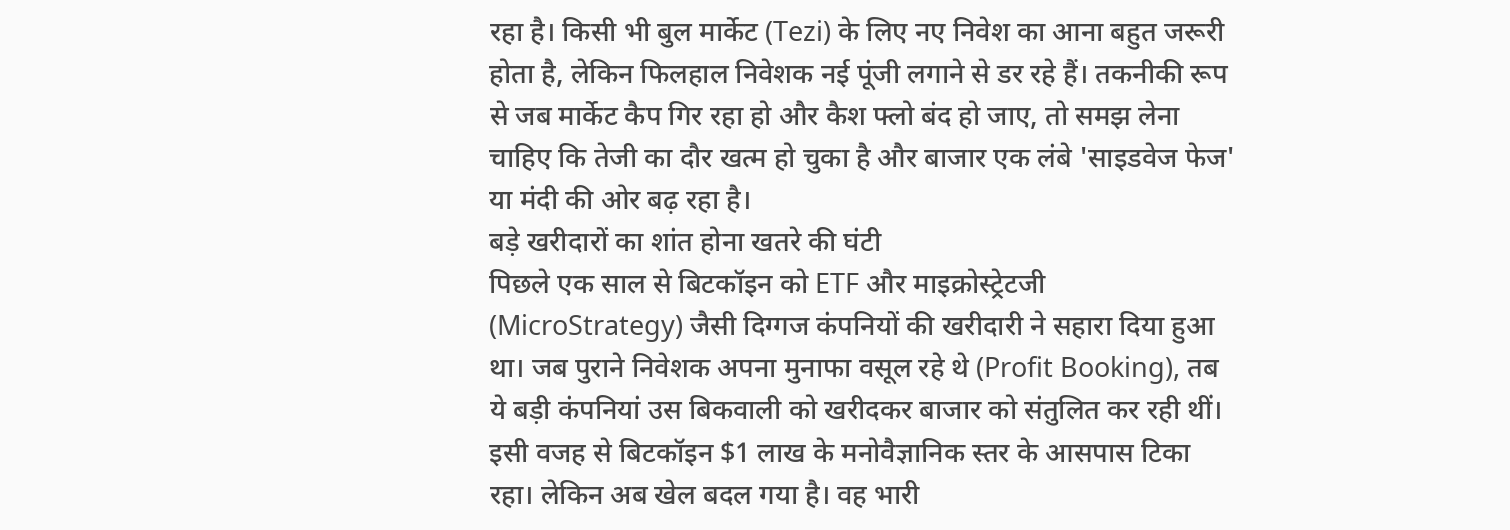रहा है। किसी भी बुल मार्केट (Tezi) के लिए नए निवेश का आना बहुत जरूरी होता है, लेकिन फिलहाल निवेशक नई पूंजी लगाने से डर रहे हैं। तकनीकी रूप से जब मार्केट कैप गिर रहा हो और कैश फ्लो बंद हो जाए, तो समझ लेना चाहिए कि तेजी का दौर खत्म हो चुका है और बाजार एक लंबे 'साइडवेज फेज' या मंदी की ओर बढ़ रहा है।
बड़े खरीदारों का शांत होना खतरे की घंटी
पिछले एक साल से बिटकॉइन को ETF और माइक्रोस्ट्रेटजी (MicroStrategy) जैसी दिग्गज कंपनियों की खरीदारी ने सहारा दिया हुआ था। जब पुराने निवेशक अपना मुनाफा वसूल रहे थे (Profit Booking), तब ये बड़ी कंपनियां उस बिकवाली को खरीदकर बाजार को संतुलित कर रही थीं। इसी वजह से बिटकॉइन $1 लाख के मनोवैज्ञानिक स्तर के आसपास टिका रहा। लेकिन अब खेल बदल गया है। वह भारी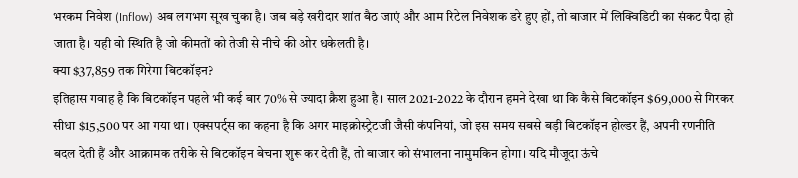भरकम निवेश (Inflow) अब लगभग सूख चुका है। जब बड़े खरीदार शांत बैठ जाएं और आम रिटेल निवेशक डरे हुए हों, तो बाजार में लिक्विडिटी का संकट पैदा हो जाता है। यही वो स्थिति है जो कीमतों को तेजी से नीचे की ओर धकेलती है।
क्या $37,859 तक गिरेगा बिटकॉइन?
इतिहास गवाह है कि बिटकॉइन पहले भी कई बार 70% से ज्यादा क्रैश हुआ है। साल 2021-2022 के दौरान हमने देखा था कि कैसे बिटकॉइन $69,000 से गिरकर सीधा $15,500 पर आ गया था। एक्सपर्ट्स का कहना है कि अगर माइक्रोस्ट्रेटजी जैसी कंपनियां, जो इस समय सबसे बड़ी बिटकॉइन होल्डर हैं, अपनी रणनीति बदल देती हैं और आक्रामक तरीके से बिटकॉइन बेचना शुरू कर देती हैं, तो बाजार को संभालना नामुमकिन होगा। यदि मौजूदा ऊंचे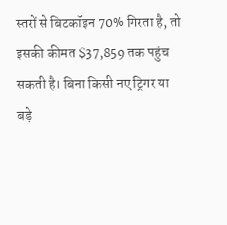स्तरों से बिटकॉइन 70% गिरता है, तो इसकी कीमत $37,859 तक पहुंच सकती है। बिना किसी नए ट्रिगर या बड़े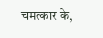चमत्कार के,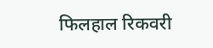फिलहाल रिकवरी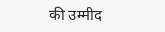की उम्मीद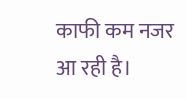काफी कम नजर आ रही है।